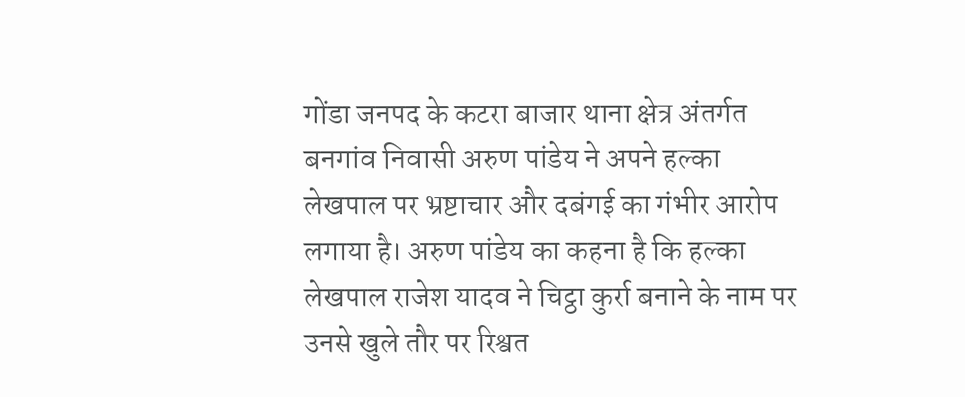गोंडा जनपद के कटरा बाजार थाना क्षेत्र अंतर्गत बनगांव निवासी अरुण पांडेय ने अपने हल्का लेखपाल पर भ्रष्टाचार और दबंगई का गंभीर आरोप लगाया है। अरुण पांडेय का कहना है कि हल्का लेखपाल राजेश यादव ने चिट्ठा कुर्रा बनाने के नाम पर उनसे खुले तौर पर रिश्वत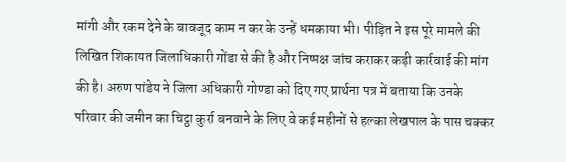मांगी और रकम देने के बावजूद काम न कर के उन्हें धमकाया भी। पीड़ित ने इस पूरे मामले की लिखित शिकायत जिलाधिकारी गोंडा से की है और निष्पक्ष जांच कराकर कड़ी कार्रवाई की मांग की है। अरुण पांडेय ने जिला अधिकारी गोण्डा को दिए गए प्रार्थना पत्र में बताया कि उनके परिवार की जमीन का चिट्ठा कुर्रा बनवाने के लिए वे कई महीनों से हल्का लेखपाल के पास चक्कर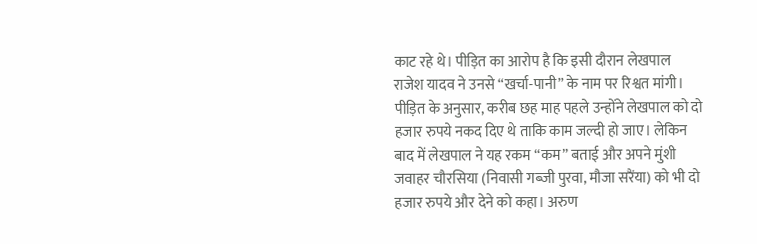काट रहे थे। पीड़ित का आरोप है कि इसी दौरान लेखपाल राजेश यादव ने उनसे “खर्चा-पानी” के नाम पर रिश्वत मांगी। पीड़ित के अनुसार, करीब छह माह पहले उन्होंने लेखपाल को दो हजार रुपये नकद दिए थे ताकि काम जल्दी हो जाए। लेकिन बाद में लेखपाल ने यह रकम “कम” बताई और अपने मुंशी जवाहर चौरसिया (निवासी गब्जी पुरवा, मौजा सरैंया) को भी दो हजार रुपये और देने को कहा। अरुण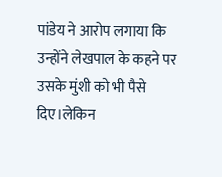पांडेय ने आरोप लगाया कि उन्होंने लेखपाल के कहने पर उसके मुंशी को भी पैसे दिए।लेकिन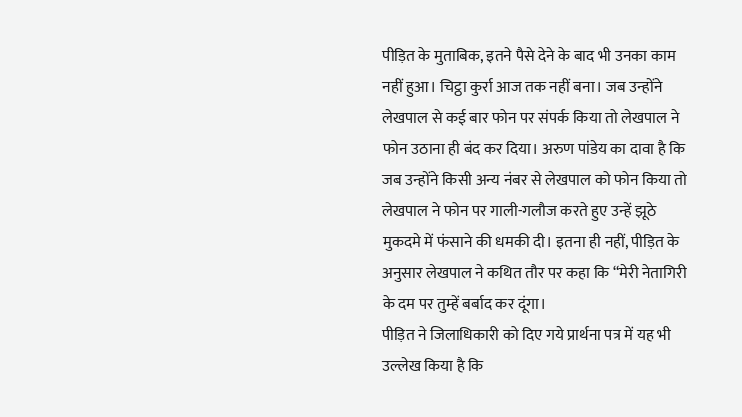पीड़ित के मुताबिक, इतने पैसे देने के बाद भी उनका काम नहीं हुआ। चिट्ठा कुर्रा आज तक नहीं बना। जब उन्होंने लेखपाल से कई बार फोन पर संपर्क किया तो लेखपाल ने फोन उठाना ही बंद कर दिया। अरुण पांडेय का दावा है कि जब उन्होंने किसी अन्य नंबर से लेखपाल को फोन किया तो लेखपाल ने फोन पर गाली-गलौज करते हुए उन्हें झूठे मुकदमे में फंसाने की धमकी दी। इतना ही नहीं, पीड़ित के अनुसार लेखपाल ने कथित तौर पर कहा कि “मेरी नेतागिरी के दम पर तुम्हें बर्बाद कर दूंगा।
पीड़ित ने जिलाधिकारी को दिए गये प्रार्थना पत्र में यह भी उल्लेख किया है कि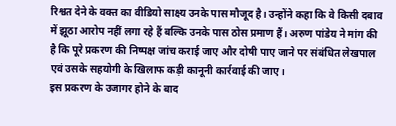रिश्वत देने के वक्त का वीडियो साक्ष्य उनके पास मौजूद है। उन्होंने कहा कि वे किसी दबाव में झूठा आरोप नहीं लगा रहे हैं बल्कि उनके पास ठोस प्रमाण हैं। अरुण पांडेय ने मांग की है कि पूरे प्रकरण की निष्पक्ष जांच कराई जाए और दोषी पाए जाने पर संबंधित लेखपाल एवं उसके सहयोगी के खिलाफ कड़ी कानूनी कार्रवाई की जाए।
इस प्रकरण के उजागर होने के बाद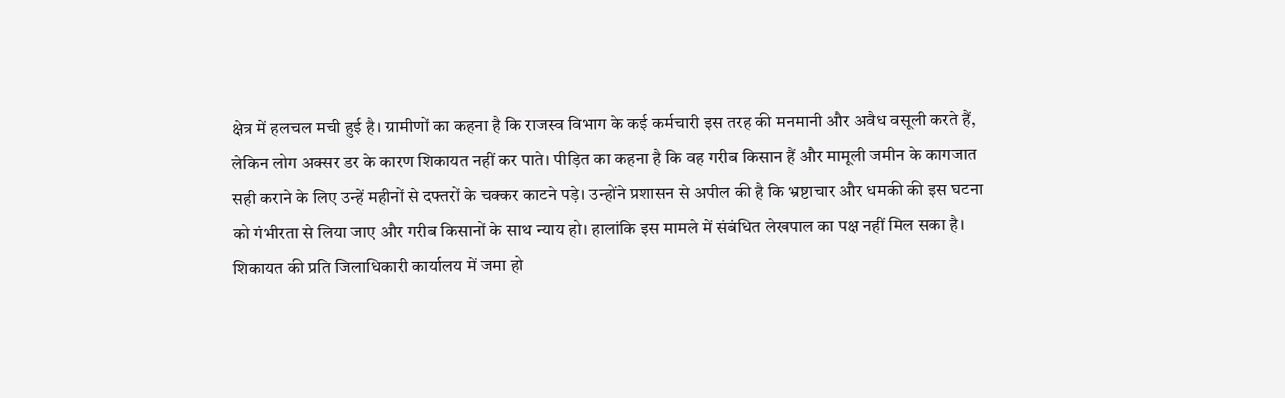क्षेत्र में हलचल मची हुई है। ग्रामीणों का कहना है कि राजस्व विभाग के कई कर्मचारी इस तरह की मनमानी और अवैध वसूली करते हैं, लेकिन लोग अक्सर डर के कारण शिकायत नहीं कर पाते। पीड़ित का कहना है कि वह गरीब किसान हैं और मामूली जमीन के कागजात सही कराने के लिए उन्हें महीनों से दफ्तरों के चक्कर काटने पड़े। उन्होंने प्रशासन से अपील की है कि भ्रष्टाचार और धमकी की इस घटना को गंभीरता से लिया जाए और गरीब किसानों के साथ न्याय हो। हालांकि इस मामले में संबंधित लेखपाल का पक्ष नहीं मिल सका है। शिकायत की प्रति जिलाधिकारी कार्यालय में जमा हो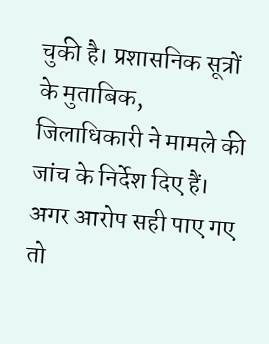चुकी है। प्रशासनिक सूत्रों के मुताबिक, जिलाधिकारी ने मामले की जांच के निर्देश दिए हैं। अगर आरोप सही पाए गए तो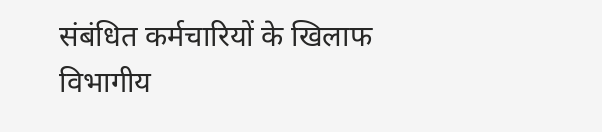संबंधित कर्मचारियों के खिलाफ विभागीय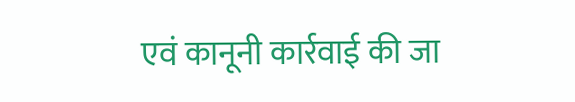एवं कानूनी कार्रवाई की जा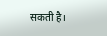सकती है।